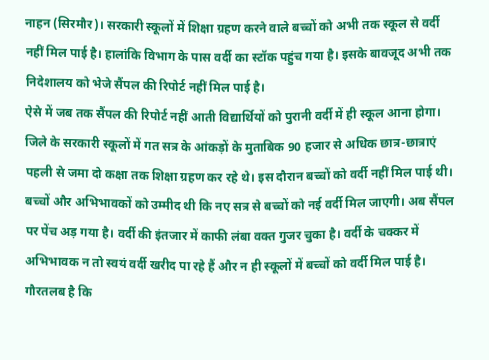नाहन (सिरमौर)। सरकारी स्कूलों में शिक्षा ग्रहण करने वाले बच्चों को अभी तक स्कूल से वर्दी नहीं मिल पाई है। हालांकि विभाग के पास वर्दी का स्टॉक पहुंच गया है। इसके बावजूद अभी तक निदेशालय को भेजे सैंपल की रिपोर्ट नहीं मिल पाई है।
ऐसे में जब तक सैंपल की रिपोर्ट नहीं आती विद्यार्थियों को पुरानी वर्दी में ही स्कूल आना होगा। जिले के सरकारी स्कूलों में गत सत्र के आंकड़ों के मुताबिक 90 हजार से अधिक छात्र-छात्राएं पहली से जमा दो कक्षा तक शिक्षा ग्रहण कर रहे थे। इस दौरान बच्चों को वर्दी नहीं मिल पाई थी।
बच्चों और अभिभावकों को उम्मीद थी कि नए सत्र से बच्चों को नई वर्दी मिल जाएगी। अब सैंपल पर पेंच अड़ गया है। वर्दी की इंतजार में काफी लंबा वक्त गुजर चुका है। वर्दी के चक्कर में अभिभावक न तो स्वयं वर्दी खरीद पा रहे हैं और न ही स्कूलों में बच्चों को वर्दी मिल पाई है। गौरतलब है कि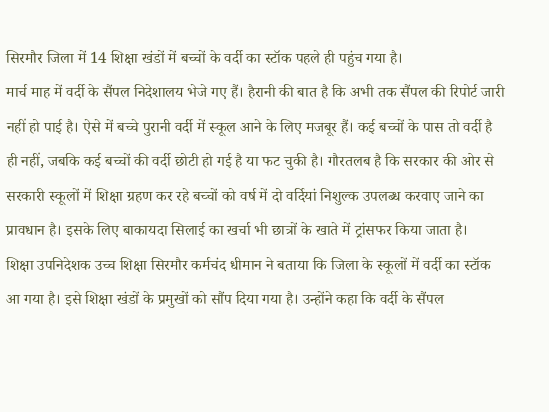सिरमौर जिला में 14 शिक्षा खंडों में बच्चों के वर्दी का स्टॉक पहले ही पहुंच गया है।
मार्च माह में वर्दी के सैंपल निदेशालय भेजे गए हैं। हैरानी की बात है कि अभी तक सैंपल की रिपोर्ट जारी नहीं हो पाई है। ऐसे में बच्चे पुरानी वर्दी में स्कूल आने के लिए मजबूर हैं। कई बच्चों के पास तो वर्दी है ही नहीं, जबकि कई बच्चों की वर्दी छोटी हो गई है या फट चुकी है। गौरतलब है कि सरकार की ओर से सरकारी स्कूलों में शिक्षा ग्रहण कर रहे बच्चों को वर्ष में दो वर्दियां निशुल्क उपलब्ध करवाए जाने का प्रावधान है। इसके लिए बाकायदा सिलाई का खर्चा भी छात्रों के खाते में ट्रांसफर किया जाता है।
शिक्षा उपनिदेशक उच्च शिक्षा सिरमौर कर्मचंद धीमान ने बताया कि जिला के स्कूलों में वर्दी का स्टॉक आ गया है। इसे शिक्षा खंडों के प्रमुखों को सौंप दिया गया है। उन्होंने कहा कि वर्दी के सैंपल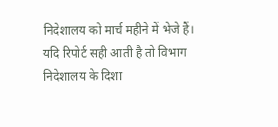निदेशालय को मार्च महीने में भेजे हैं। यदि रिपोर्ट सही आती है तो विभाग निदेशालय के दिशा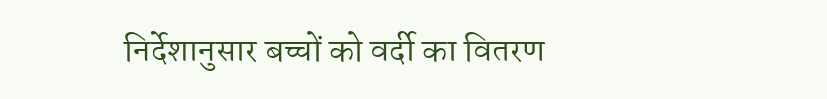निर्देशानुसार बच्चों को वर्दी का वितरण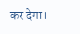कर देगा।